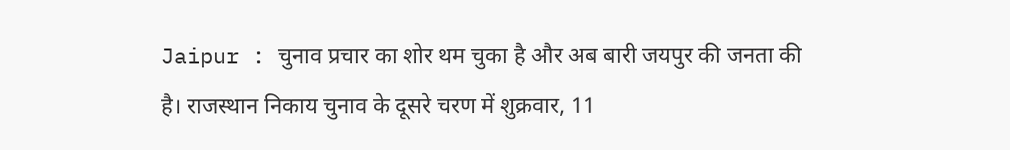Jaipur : चुनाव प्रचार का शोर थम चुका है और अब बारी जयपुर की जनता की है। राजस्थान निकाय चुनाव के दूसरे चरण में शुक्रवार, 11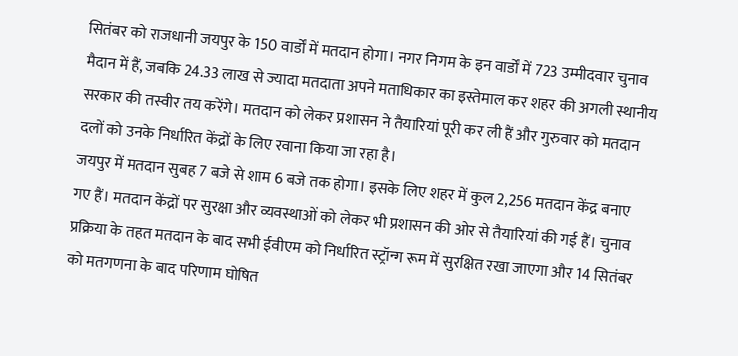सितंबर को राजधानी जयपुर के 150 वार्डों में मतदान होगा। नगर निगम के इन वार्डों में 723 उम्मीदवार चुनाव मैदान में हैं, जबकि 24.33 लाख से ज्यादा मतदाता अपने मताधिकार का इस्तेमाल कर शहर की अगली स्थानीय सरकार की तस्वीर तय करेंगे। मतदान को लेकर प्रशासन ने तैयारियां पूरी कर ली हैं और गुरुवार को मतदान दलों को उनके निर्धारित केंद्रों के लिए रवाना किया जा रहा है।
जयपुर में मतदान सुबह 7 बजे से शाम 6 बजे तक होगा। इसके लिए शहर में कुल 2,256 मतदान केंद्र बनाए गए हैं। मतदान केंद्रों पर सुरक्षा और व्यवस्थाओं को लेकर भी प्रशासन की ओर से तैयारियां की गई हैं। चुनाव प्रक्रिया के तहत मतदान के बाद सभी ईवीएम को निर्धारित स्ट्रॉन्ग रूम में सुरक्षित रखा जाएगा और 14 सितंबर को मतगणना के बाद परिणाम घोषित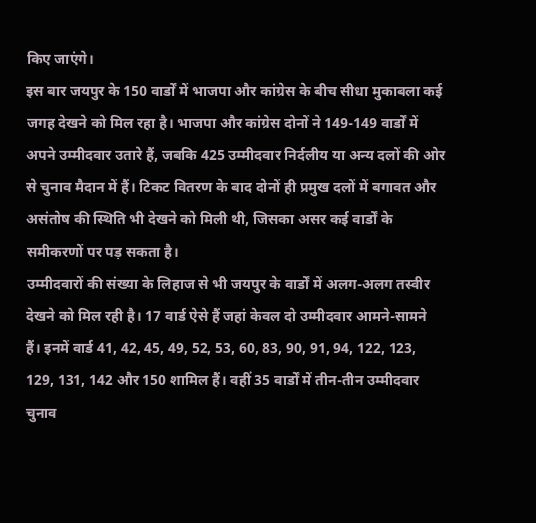किए जाएंगे।
इस बार जयपुर के 150 वार्डों में भाजपा और कांग्रेस के बीच सीधा मुकाबला कई जगह देखने को मिल रहा है। भाजपा और कांग्रेस दोनों ने 149-149 वार्डों में अपने उम्मीदवार उतारे हैं, जबकि 425 उम्मीदवार निर्दलीय या अन्य दलों की ओर से चुनाव मैदान में हैं। टिकट वितरण के बाद दोनों ही प्रमुख दलों में बगावत और असंतोष की स्थिति भी देखने को मिली थी, जिसका असर कई वार्डों के समीकरणों पर पड़ सकता है।
उम्मीदवारों की संख्या के लिहाज से भी जयपुर के वार्डों में अलग-अलग तस्वीर देखने को मिल रही है। 17 वार्ड ऐसे हैं जहां केवल दो उम्मीदवार आमने-सामने हैं। इनमें वार्ड 41, 42, 45, 49, 52, 53, 60, 83, 90, 91, 94, 122, 123, 129, 131, 142 और 150 शामिल हैं। वहीं 35 वार्डों में तीन-तीन उम्मीदवार चुनाव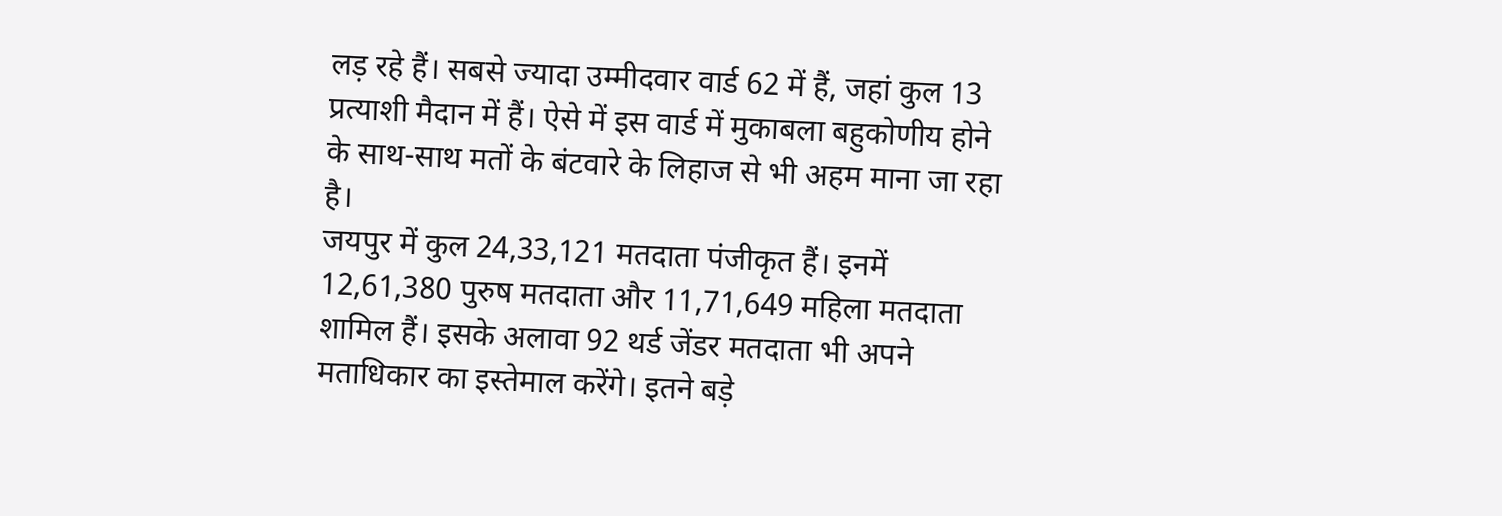लड़ रहे हैं। सबसे ज्यादा उम्मीदवार वार्ड 62 में हैं, जहां कुल 13 प्रत्याशी मैदान में हैं। ऐसे में इस वार्ड में मुकाबला बहुकोणीय होने के साथ-साथ मतों के बंटवारे के लिहाज से भी अहम माना जा रहा है।
जयपुर में कुल 24,33,121 मतदाता पंजीकृत हैं। इनमें 12,61,380 पुरुष मतदाता और 11,71,649 महिला मतदाता शामिल हैं। इसके अलावा 92 थर्ड जेंडर मतदाता भी अपने मताधिकार का इस्तेमाल करेंगे। इतने बड़े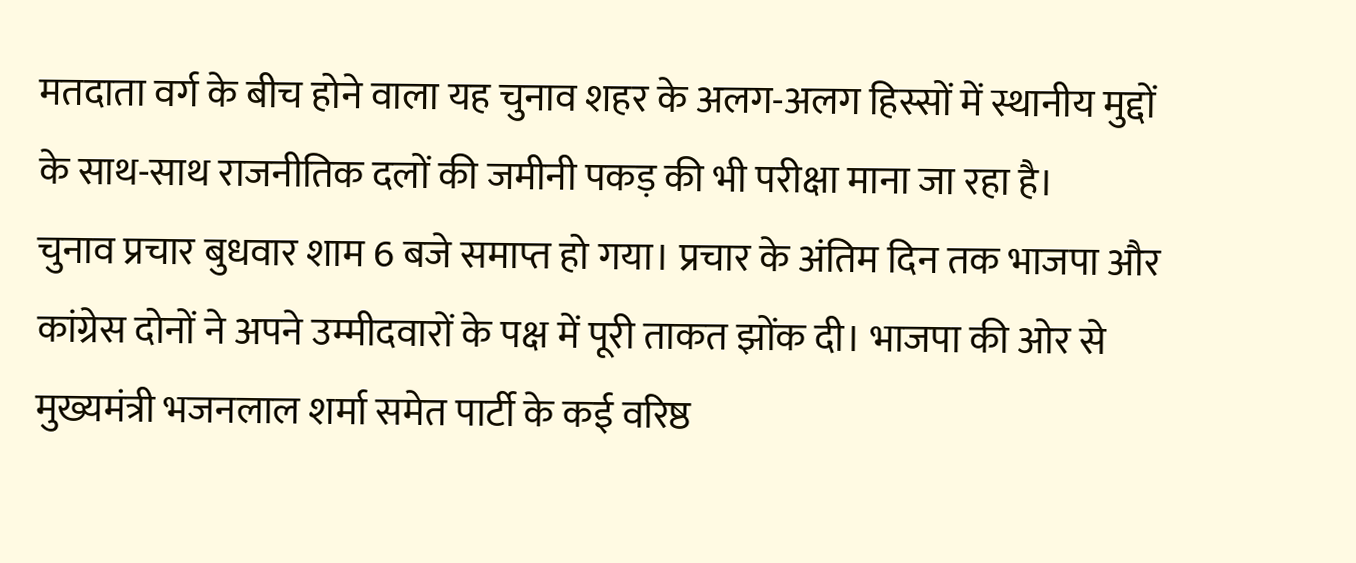मतदाता वर्ग के बीच होने वाला यह चुनाव शहर के अलग-अलग हिस्सों में स्थानीय मुद्दों के साथ-साथ राजनीतिक दलों की जमीनी पकड़ की भी परीक्षा माना जा रहा है।
चुनाव प्रचार बुधवार शाम 6 बजे समाप्त हो गया। प्रचार के अंतिम दिन तक भाजपा और कांग्रेस दोनों ने अपने उम्मीदवारों के पक्ष में पूरी ताकत झोंक दी। भाजपा की ओर से मुख्यमंत्री भजनलाल शर्मा समेत पार्टी के कई वरिष्ठ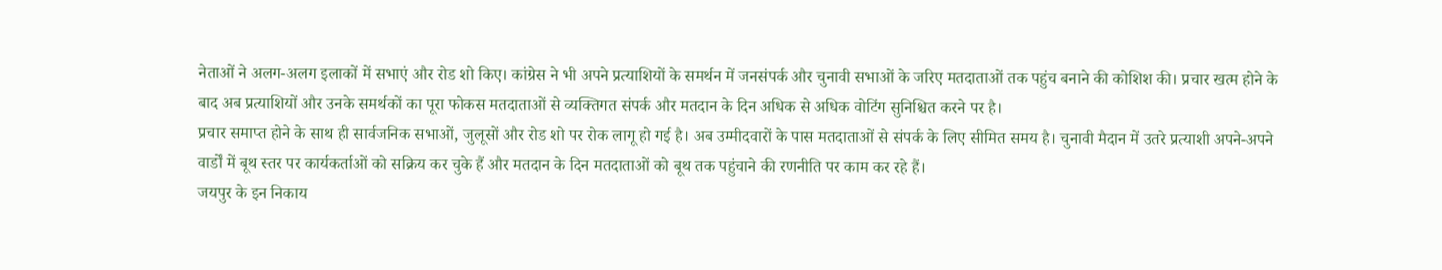नेताओं ने अलग-अलग इलाकों में सभाएं और रोड शो किए। कांग्रेस ने भी अपने प्रत्याशियों के समर्थन में जनसंपर्क और चुनावी सभाओं के जरिए मतदाताओं तक पहुंच बनाने की कोशिश की। प्रचार खत्म होने के बाद अब प्रत्याशियों और उनके समर्थकों का पूरा फोकस मतदाताओं से व्यक्तिगत संपर्क और मतदान के दिन अधिक से अधिक वोटिंग सुनिश्चित करने पर है।
प्रचार समाप्त होने के साथ ही सार्वजनिक सभाओं, जुलूसों और रोड शो पर रोक लागू हो गई है। अब उम्मीदवारों के पास मतदाताओं से संपर्क के लिए सीमित समय है। चुनावी मैदान में उतरे प्रत्याशी अपने-अपने वार्डों में बूथ स्तर पर कार्यकर्ताओं को सक्रिय कर चुके हैं और मतदान के दिन मतदाताओं को बूथ तक पहुंचाने की रणनीति पर काम कर रहे हैं।
जयपुर के इन निकाय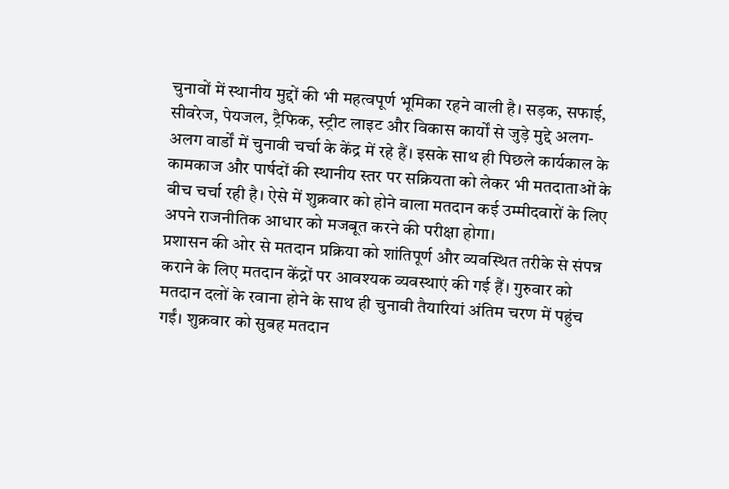चुनावों में स्थानीय मुद्दों की भी महत्वपूर्ण भूमिका रहने वाली है। सड़क, सफाई, सीवरेज, पेयजल, ट्रैफिक, स्ट्रीट लाइट और विकास कार्यों से जुड़े मुद्दे अलग-अलग वार्डों में चुनावी चर्चा के केंद्र में रहे हैं। इसके साथ ही पिछले कार्यकाल के कामकाज और पार्षदों की स्थानीय स्तर पर सक्रियता को लेकर भी मतदाताओं के बीच चर्चा रही है। ऐसे में शुक्रवार को होने वाला मतदान कई उम्मीदवारों के लिए अपने राजनीतिक आधार को मजबूत करने की परीक्षा होगा।
प्रशासन की ओर से मतदान प्रक्रिया को शांतिपूर्ण और व्यवस्थित तरीके से संपन्न कराने के लिए मतदान केंद्रों पर आवश्यक व्यवस्थाएं की गई हैं। गुरुवार को मतदान दलों के रवाना होने के साथ ही चुनावी तैयारियां अंतिम चरण में पहुंच गईं। शुक्रवार को सुबह मतदान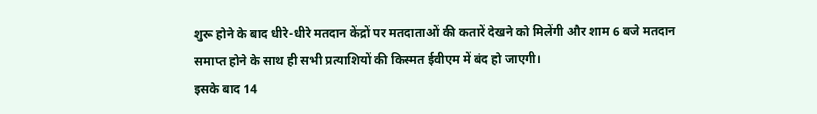शुरू होने के बाद धीरे-धीरे मतदान केंद्रों पर मतदाताओं की कतारें देखने को मिलेंगी और शाम 6 बजे मतदान समाप्त होने के साथ ही सभी प्रत्याशियों की किस्मत ईवीएम में बंद हो जाएगी।
इसके बाद 14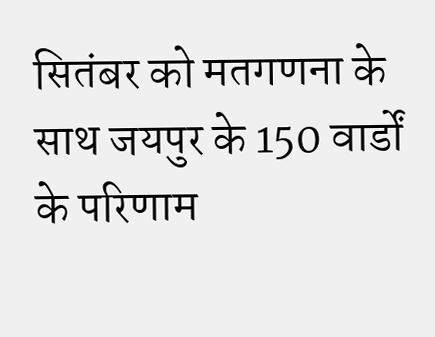सितंबर को मतगणना के साथ जयपुर के 150 वार्डों के परिणाम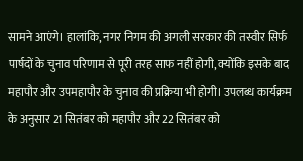सामने आएंगे। हालांकि, नगर निगम की अगली सरकार की तस्वीर सिर्फ पार्षदों के चुनाव परिणाम से पूरी तरह साफ नहीं होगी, क्योंकि इसके बाद महापौर और उपमहापौर के चुनाव की प्रक्रिया भी होगी। उपलब्ध कार्यक्रम के अनुसार 21 सितंबर को महापौर और 22 सितंबर को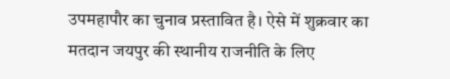उपमहापौर का चुनाव प्रस्तावित है। ऐसे में शुक्रवार का मतदान जयपुर की स्थानीय राजनीति के लिए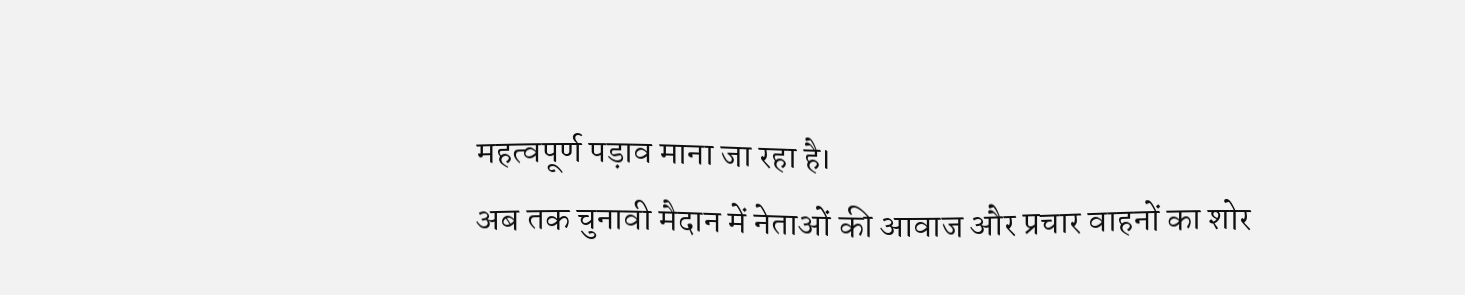महत्वपूर्ण पड़ाव माना जा रहा है।
अब तक चुनावी मैदान में नेताओं की आवाज और प्रचार वाहनों का शोर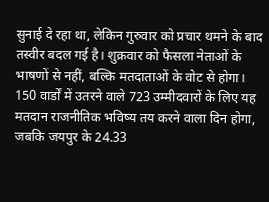सुनाई दे रहा था, लेकिन गुरुवार को प्रचार थमने के बाद तस्वीर बदल गई है। शुक्रवार को फैसला नेताओं के भाषणों से नहीं, बल्कि मतदाताओं के वोट से होगा। 150 वार्डों में उतरने वाले 723 उम्मीदवारों के लिए यह मतदान राजनीतिक भविष्य तय करने वाला दिन होगा, जबकि जयपुर के 24.33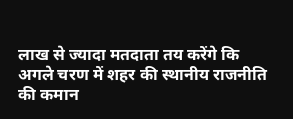लाख से ज्यादा मतदाता तय करेंगे कि अगले चरण में शहर की स्थानीय राजनीति की कमान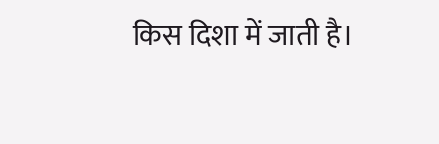किस दिशा में जाती है।